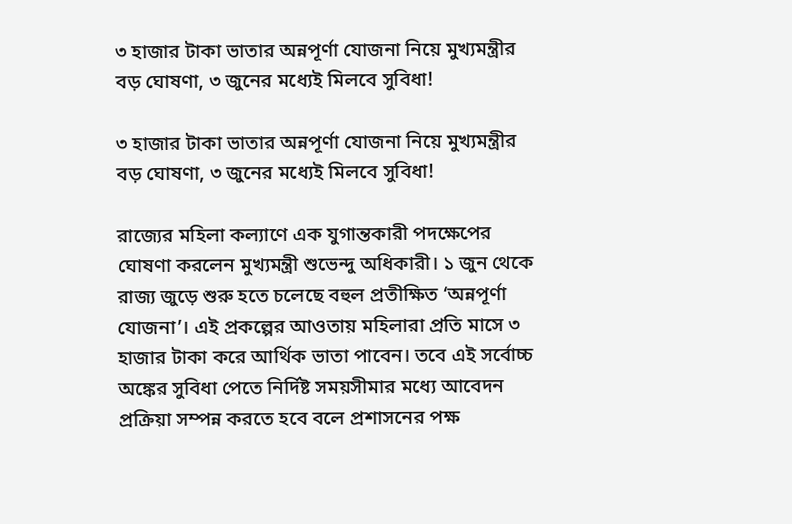৩ হাজার টাকা ভাতার অন্নপূর্ণা যোজনা নিয়ে মুখ্যমন্ত্রীর বড় ঘোষণা, ৩ জুনের মধ্যেই মিলবে সুবিধা!

৩ হাজার টাকা ভাতার অন্নপূর্ণা যোজনা নিয়ে মুখ্যমন্ত্রীর বড় ঘোষণা, ৩ জুনের মধ্যেই মিলবে সুবিধা!

রাজ্যের মহিলা কল্যাণে এক যুগান্তকারী পদক্ষেপের ঘোষণা করলেন মুখ্যমন্ত্রী শুভেন্দু অধিকারী। ১ জুন থেকে রাজ্য জুড়ে শুরু হতে চলেছে বহুল প্রতীক্ষিত ‘অন্নপূর্ণা যোজনা’। এই প্রকল্পের আওতায় মহিলারা প্রতি মাসে ৩ হাজার টাকা করে আর্থিক ভাতা পাবেন। তবে এই সর্বোচ্চ অঙ্কের সুবিধা পেতে নির্দিষ্ট সময়সীমার মধ্যে আবেদন প্রক্রিয়া সম্পন্ন করতে হবে বলে প্রশাসনের পক্ষ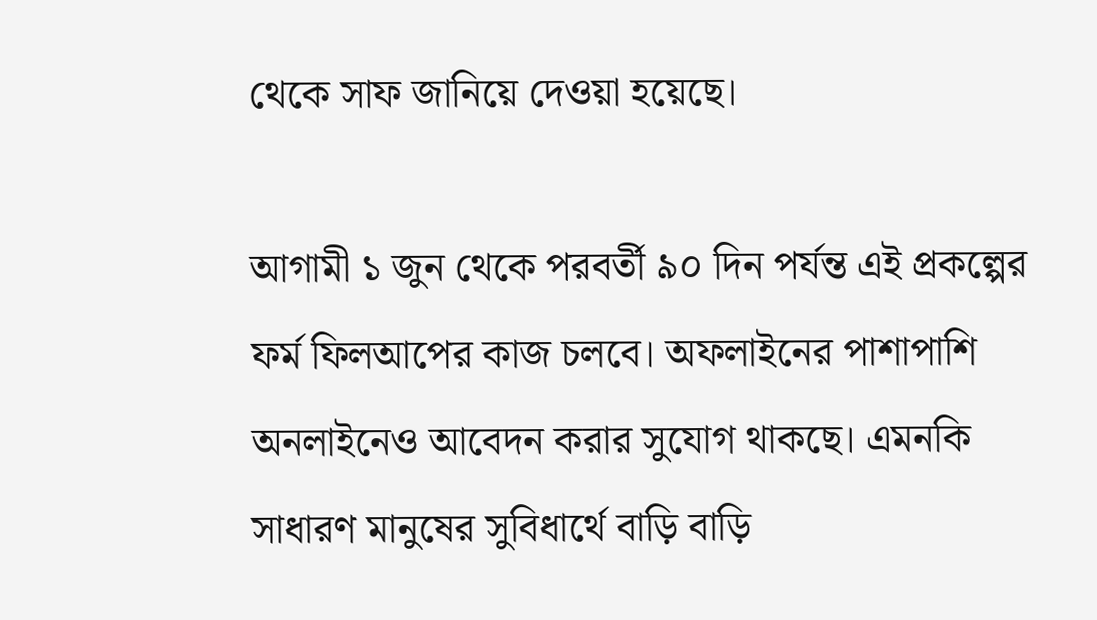থেকে সাফ জানিয়ে দেওয়া হয়েছে।

আগামী ১ জুন থেকে পরবর্তী ৯০ দিন পর্যন্ত এই প্রকল্পের ফর্ম ফিলআপের কাজ চলবে। অফলাইনের পাশাপাশি অনলাইনেও আবেদন করার সুযোগ থাকছে। এমনকি সাধারণ মানুষের সুবিধার্থে বাড়ি বাড়ি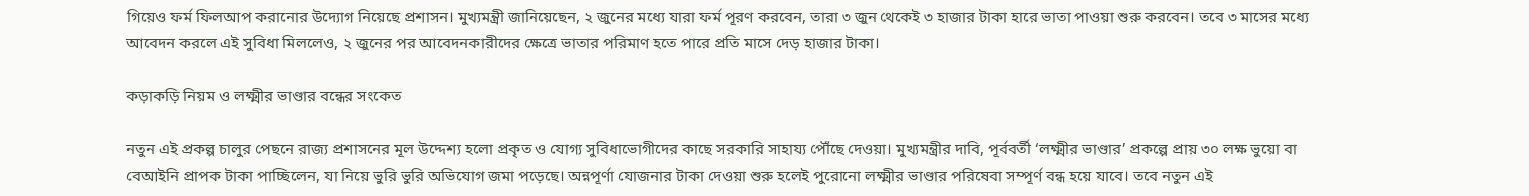গিয়েও ফর্ম ফিলআপ করানোর উদ্যোগ নিয়েছে প্রশাসন। মুখ্যমন্ত্রী জানিয়েছেন, ২ জুনের মধ্যে যারা ফর্ম পূরণ করবেন, তারা ৩ জুন থেকেই ৩ হাজার টাকা হারে ভাতা পাওয়া শুরু করবেন। তবে ৩ মাসের মধ্যে আবেদন করলে এই সুবিধা মিললেও, ২ জুনের পর আবেদনকারীদের ক্ষেত্রে ভাতার পরিমাণ হতে পারে প্রতি মাসে দেড় হাজার টাকা।

কড়াকড়ি নিয়ম ও লক্ষ্মীর ভাণ্ডার বন্ধের সংকেত

নতুন এই প্রকল্প চালুর পেছনে রাজ্য প্রশাসনের মূল উদ্দেশ্য হলো প্রকৃত ও যোগ্য সুবিধাভোগীদের কাছে সরকারি সাহায্য পৌঁছে দেওয়া। মুখ্যমন্ত্রীর দাবি, পূর্ববর্তী ‘লক্ষ্মীর ভাণ্ডার’ প্রকল্পে প্রায় ৩০ লক্ষ ভুয়ো বা বেআইনি প্রাপক টাকা পাচ্ছিলেন, যা নিয়ে ভুরি ভুরি অভিযোগ জমা পড়েছে। অন্নপূর্ণা যোজনার টাকা দেওয়া শুরু হলেই পুরোনো লক্ষ্মীর ভাণ্ডার পরিষেবা সম্পূর্ণ বন্ধ হয়ে যাবে। তবে নতুন এই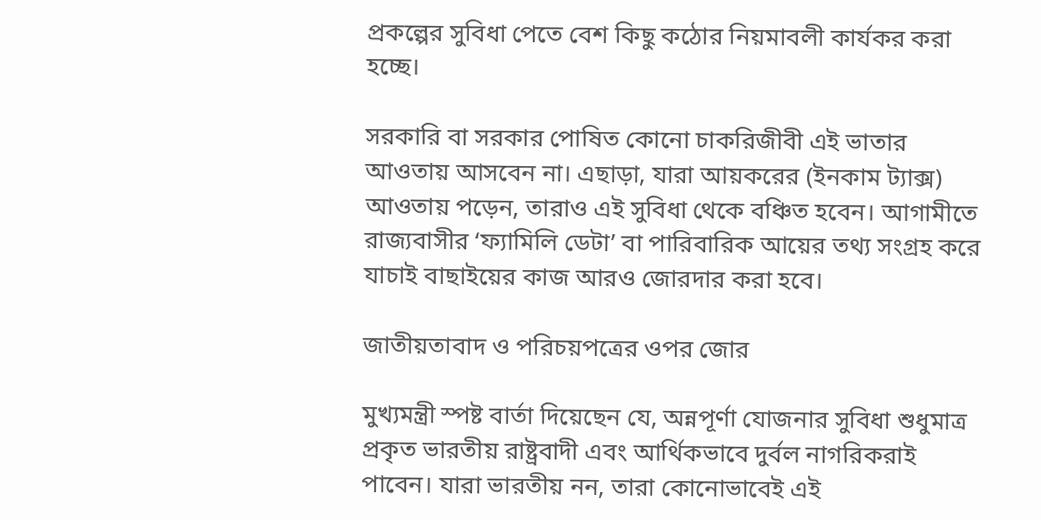প্রকল্পের সুবিধা পেতে বেশ কিছু কঠোর নিয়মাবলী কার্যকর করা হচ্ছে।

সরকারি বা সরকার পোষিত কোনো চাকরিজীবী এই ভাতার আওতায় আসবেন না। এছাড়া, যারা আয়করের (ইনকাম ট্যাক্স) আওতায় পড়েন, তারাও এই সুবিধা থেকে বঞ্চিত হবেন। আগামীতে রাজ্যবাসীর ‘ফ্যামিলি ডেটা’ বা পারিবারিক আয়ের তথ্য সংগ্রহ করে যাচাই বাছাইয়ের কাজ আরও জোরদার করা হবে।

জাতীয়তাবাদ ও পরিচয়পত্রের ওপর জোর

মুখ্যমন্ত্রী স্পষ্ট বার্তা দিয়েছেন যে, অন্নপূর্ণা যোজনার সুবিধা শুধুমাত্র প্রকৃত ভারতীয় রাষ্ট্রবাদী এবং আর্থিকভাবে দুর্বল নাগরিকরাই পাবেন। যারা ভারতীয় নন, তারা কোনোভাবেই এই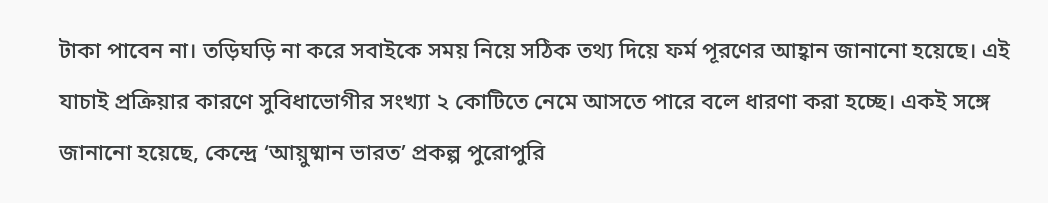টাকা পাবেন না। তড়িঘড়ি না করে সবাইকে সময় নিয়ে সঠিক তথ্য দিয়ে ফর্ম পূরণের আহ্বান জানানো হয়েছে। এই যাচাই প্রক্রিয়ার কারণে সুবিধাভোগীর সংখ্যা ২ কোটিতে নেমে আসতে পারে বলে ধারণা করা হচ্ছে। একই সঙ্গে জানানো হয়েছে, কেন্দ্রে ‘আয়ুষ্মান ভারত’ প্রকল্প পুরোপুরি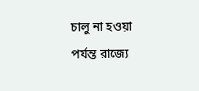চালু না হওয়া পর্যন্ত রাজ্যে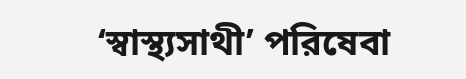‘স্বাস্থ্যসাথী’ পরিষেবা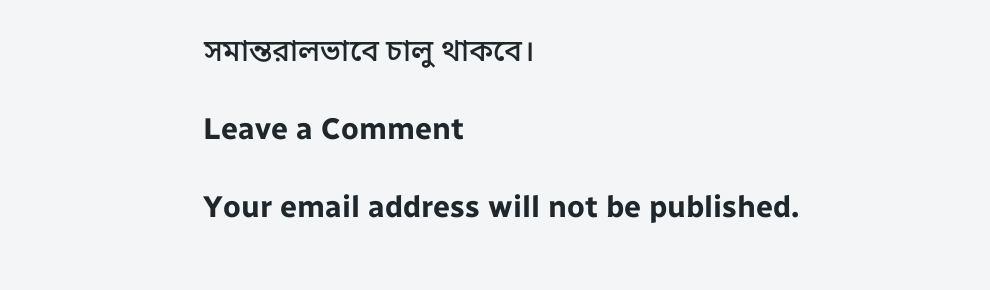সমান্তরালভাবে চালু থাকবে।

Leave a Comment

Your email address will not be published.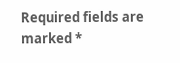Required fields are marked *